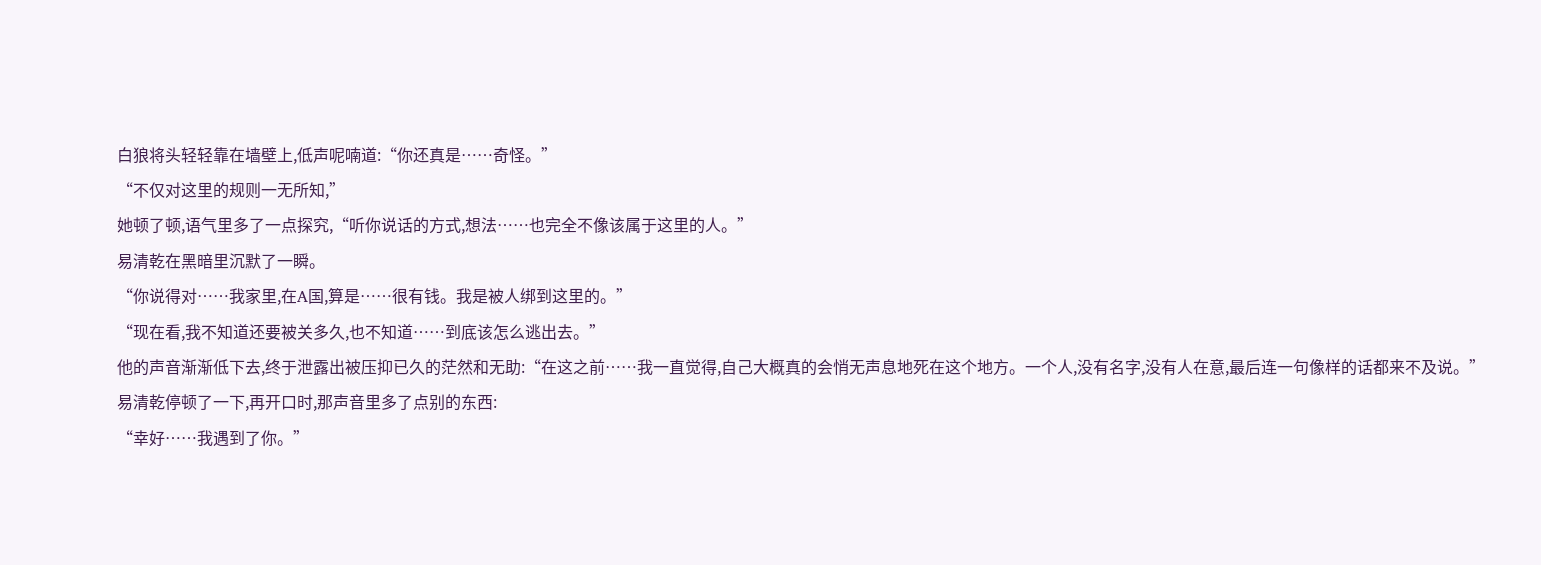白狼将头轻轻靠在墙壁上,低声呢喃道:“你还真是……奇怪。”
“不仅对这里的规则一无所知,”
她顿了顿,语气里多了一点探究,“听你说话的方式,想法……也完全不像该属于这里的人。”
易清乾在黑暗里沉默了一瞬。
“你说得对……我家里,在A国,算是……很有钱。我是被人绑到这里的。”
“现在看,我不知道还要被关多久,也不知道……到底该怎么逃出去。”
他的声音渐渐低下去,终于泄露出被压抑已久的茫然和无助:“在这之前……我一直觉得,自己大概真的会悄无声息地死在这个地方。一个人,没有名字,没有人在意,最后连一句像样的话都来不及说。”
易清乾停顿了一下,再开口时,那声音里多了点别的东西:
“幸好……我遇到了你。”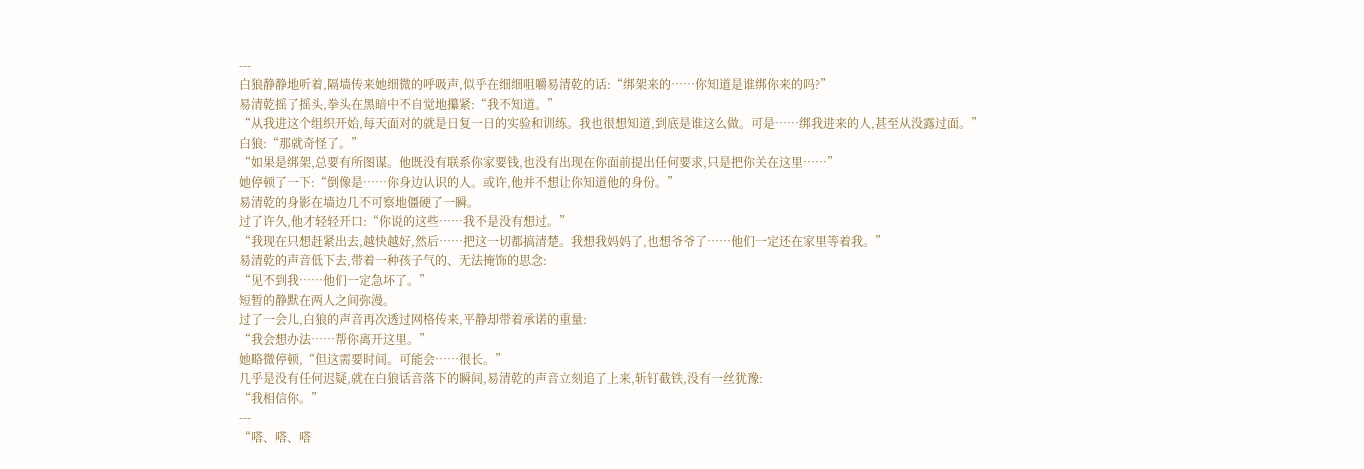---
白狼静静地听着,隔墙传来她细微的呼吸声,似乎在细细咀嚼易清乾的话:“绑架来的……你知道是谁绑你来的吗?”
易清乾摇了摇头,拳头在黑暗中不自觉地攥紧:“我不知道。”
“从我进这个组织开始,每天面对的就是日复一日的实验和训练。我也很想知道,到底是谁这么做。可是……绑我进来的人,甚至从没露过面。”
白狼:“那就奇怪了。”
“如果是绑架,总要有所图谋。他既没有联系你家要钱,也没有出现在你面前提出任何要求,只是把你关在这里……”
她停顿了一下:“倒像是……你身边认识的人。或许,他并不想让你知道他的身份。”
易清乾的身影在墙边几不可察地僵硬了一瞬。
过了许久,他才轻轻开口:“你说的这些……我不是没有想过。”
“我现在只想赶紧出去,越快越好,然后……把这一切都搞清楚。我想我妈妈了,也想爷爷了……他们一定还在家里等着我。”
易清乾的声音低下去,带着一种孩子气的、无法掩饰的思念:
“见不到我……他们一定急坏了。”
短暂的静默在两人之间弥漫。
过了一会儿,白狼的声音再次透过网格传来,平静却带着承诺的重量:
“我会想办法……帮你离开这里。”
她略微停顿,“但这需要时间。可能会……很长。”
几乎是没有任何迟疑,就在白狼话音落下的瞬间,易清乾的声音立刻追了上来,斩钉截铁,没有一丝犹豫:
“我相信你。”
---
“嗒、嗒、嗒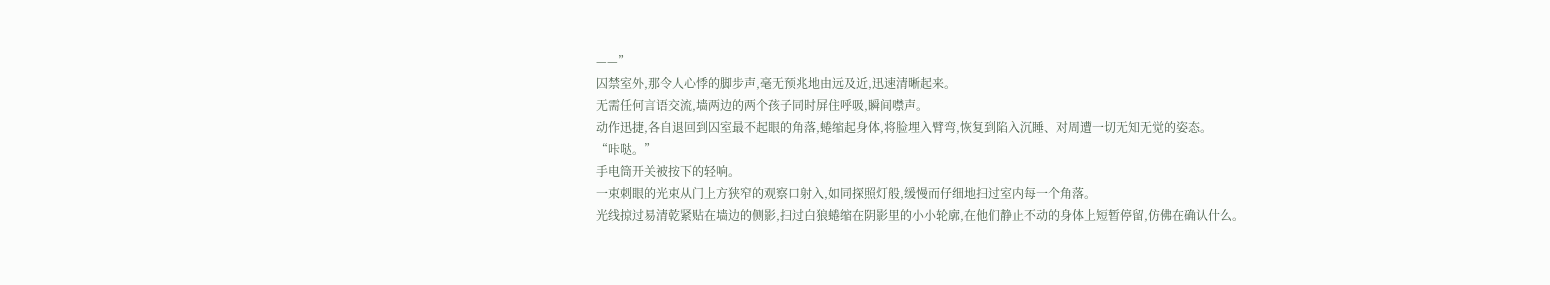——”
囚禁室外,那令人心悸的脚步声,毫无预兆地由远及近,迅速清晰起来。
无需任何言语交流,墙两边的两个孩子同时屏住呼吸,瞬间噤声。
动作迅捷,各自退回到囚室最不起眼的角落,蜷缩起身体,将脸埋入臂弯,恢复到陷入沉睡、对周遭一切无知无觉的姿态。
“咔哒。”
手电筒开关被按下的轻响。
一束刺眼的光束从门上方狭窄的观察口射入,如同探照灯般,缓慢而仔细地扫过室内每一个角落。
光线掠过易清乾紧贴在墙边的侧影,扫过白狼蜷缩在阴影里的小小轮廓,在他们静止不动的身体上短暂停留,仿佛在确认什么。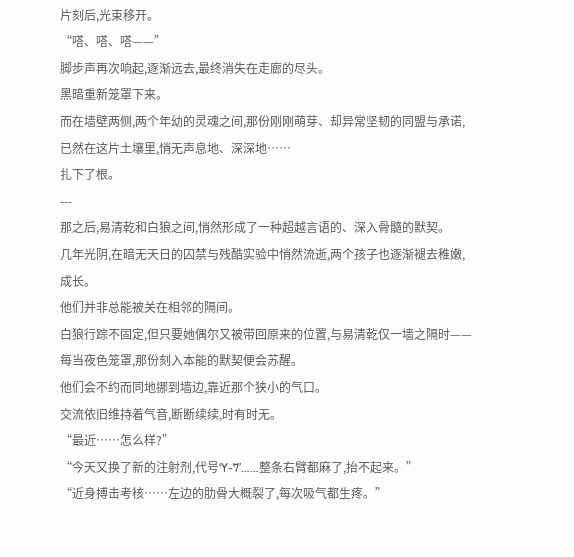片刻后,光束移开。
“嗒、嗒、嗒——”
脚步声再次响起,逐渐远去,最终消失在走廊的尽头。
黑暗重新笼罩下来。
而在墙壁两侧,两个年幼的灵魂之间,那份刚刚萌芽、却异常坚韧的同盟与承诺,已然在这片土壤里,悄无声息地、深深地……
扎下了根。
---
那之后,易清乾和白狼之间,悄然形成了一种超越言语的、深入骨髓的默契。
几年光阴,在暗无天日的囚禁与残酷实验中悄然流逝,两个孩子也逐渐褪去稚嫩,成长。
他们并非总能被关在相邻的隔间。
白狼行踪不固定,但只要她偶尔又被带回原来的位置,与易清乾仅一墙之隔时——
每当夜色笼罩,那份刻入本能的默契便会苏醒。
他们会不约而同地挪到墙边,靠近那个狭小的气口。
交流依旧维持着气音,断断续续,时有时无。
“最近……怎么样?”
“今天又换了新的注射剂,代号‘Y-7’……整条右臂都麻了,抬不起来。”
“近身搏击考核……左边的肋骨大概裂了,每次吸气都生疼。”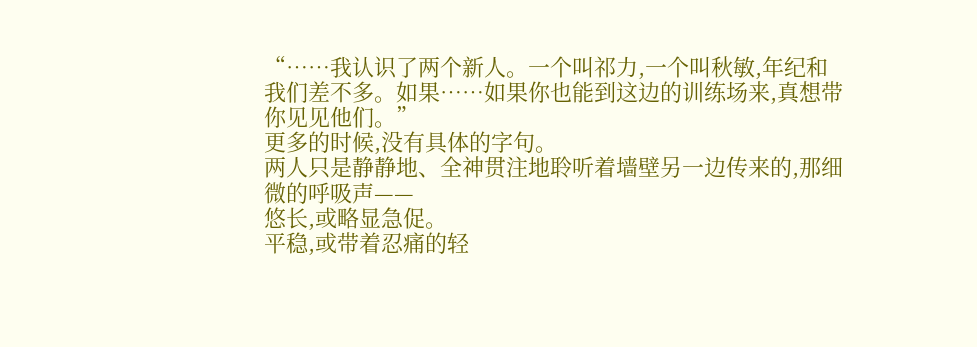“……我认识了两个新人。一个叫祁力,一个叫秋敏,年纪和我们差不多。如果……如果你也能到这边的训练场来,真想带你见见他们。”
更多的时候,没有具体的字句。
两人只是静静地、全神贯注地聆听着墙壁另一边传来的,那细微的呼吸声——
悠长,或略显急促。
平稳,或带着忍痛的轻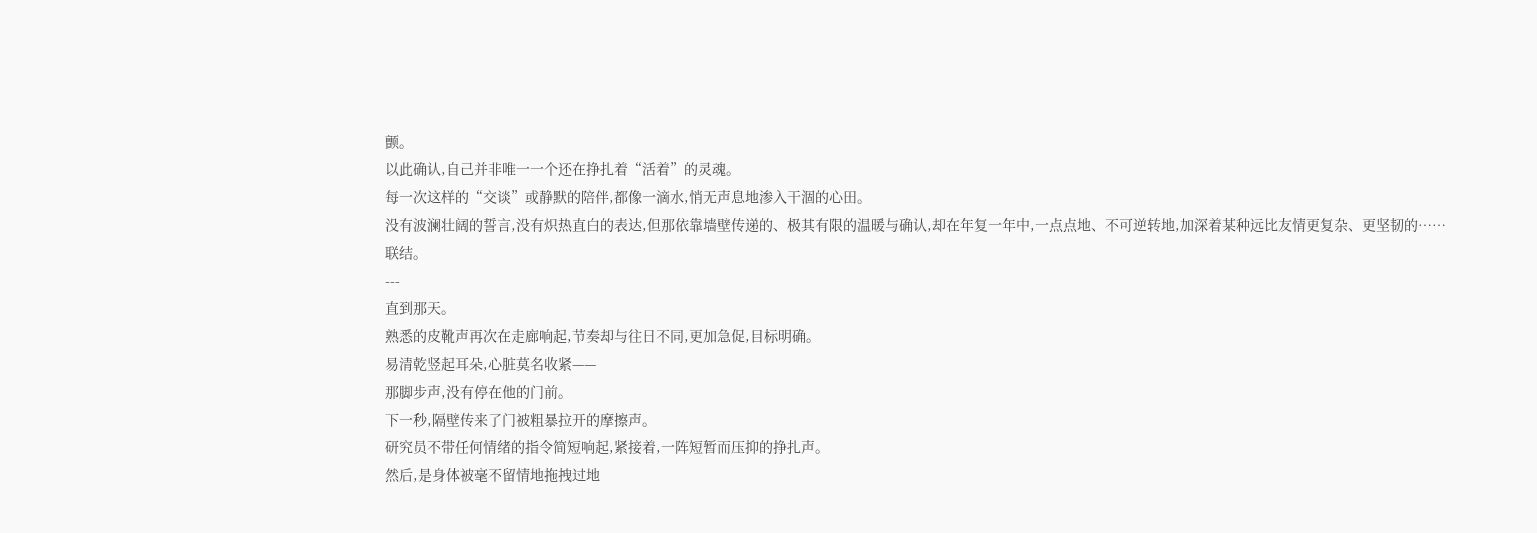颤。
以此确认,自己并非唯一一个还在挣扎着“活着”的灵魂。
每一次这样的“交谈”或静默的陪伴,都像一滴水,悄无声息地渗入干涸的心田。
没有波澜壮阔的誓言,没有炽热直白的表达,但那依靠墙壁传递的、极其有限的温暖与确认,却在年复一年中,一点点地、不可逆转地,加深着某种远比友情更复杂、更坚韧的……
联结。
---
直到那天。
熟悉的皮靴声再次在走廊响起,节奏却与往日不同,更加急促,目标明确。
易清乾竖起耳朵,心脏莫名收紧——
那脚步声,没有停在他的门前。
下一秒,隔壁传来了门被粗暴拉开的摩擦声。
研究员不带任何情绪的指令简短响起,紧接着,一阵短暂而压抑的挣扎声。
然后,是身体被毫不留情地拖拽过地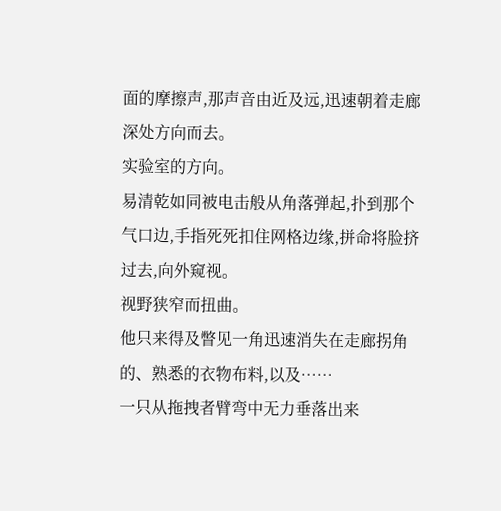面的摩擦声,那声音由近及远,迅速朝着走廊深处方向而去。
实验室的方向。
易清乾如同被电击般从角落弹起,扑到那个气口边,手指死死扣住网格边缘,拼命将脸挤过去,向外窥视。
视野狭窄而扭曲。
他只来得及瞥见一角迅速消失在走廊拐角的、熟悉的衣物布料,以及……
一只从拖拽者臂弯中无力垂落出来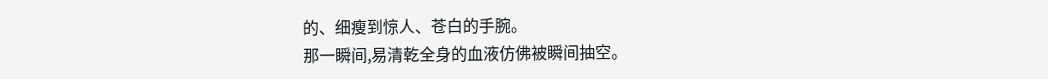的、细瘦到惊人、苍白的手腕。
那一瞬间,易清乾全身的血液仿佛被瞬间抽空。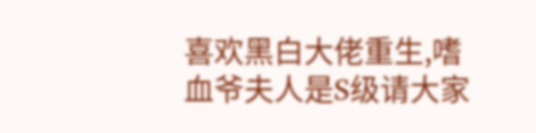喜欢黑白大佬重生,嗜血爷夫人是S级请大家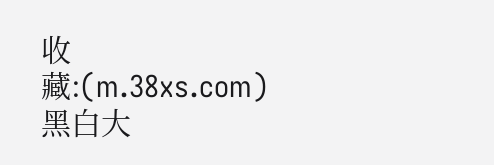收藏:(m.38xs.com)黑白大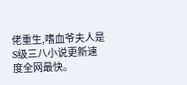佬重生,嗜血爷夫人是S级三八小说更新速度全网最快。